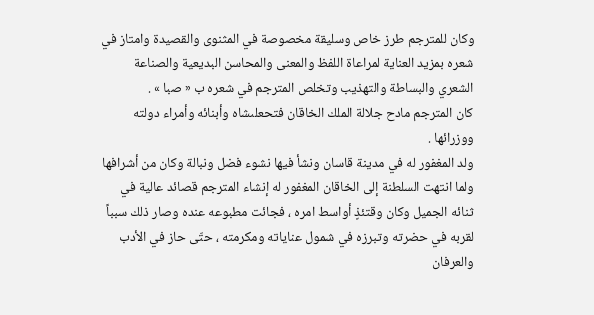وكان للمترجم طرز خاص وسليقة مخصوصة في المثنوى والقصيدة وامتاز في شعره بمزيد العناية لمراعاة اللفظ والمعنى والمحاسن البديعية والصناعة الشعري والبساطة والتهذيب وتخلص المترجم في شعره ب « صبا » .
كان المترجم مادح جلالة الملك الخاقان فتحعلىشاه وأبنائه وأمراء دولته ووزرائها .
ولد المغفور له في مدينة قاسان ونشأ فيها نشوء فضل ونبالة وكان من أشرافها ولما انتهت السلطنة إلى الخاقان المغفور له إنشاء المترجم قصائد عالية في ثنائه الجميل وكان وقتئذٍ أواسط امره ، فجائت مطبوعه عنده وصار ذلك سبباً لقربه في حضرته وتبرزه في شمول عناياته ومكرمته ، حتّى حاز في الأدب والعرفان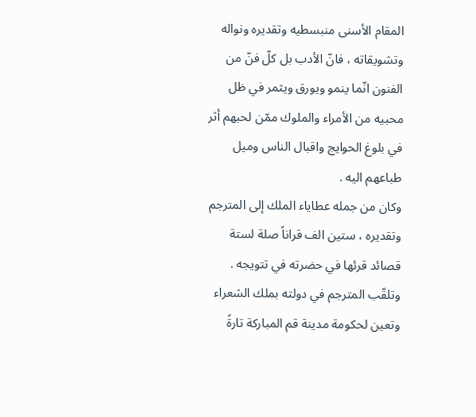المقام الأسنى منبسطيه وتقديره ونواله وتشويقاته ، فانّ الأدب بل كلّ فنّ من الفنون انّما ينمو ويورق ويثمر في ظل محبيه من الأمراء والملوك ممّن لحبهم أثر في بلوغ الحوايج واقبال الناس وميل طباعهم اليه .
وكان من جمله عطاياء الملك إلى المترجم وتقديره ، ستين الف قراناً صلة لستة قصائد قرئها في حضرته في تتويجه .
وتلقّب المترجم في دولته بملك الشعراء وتعين لحكومة مدينة قم المباركة تارةً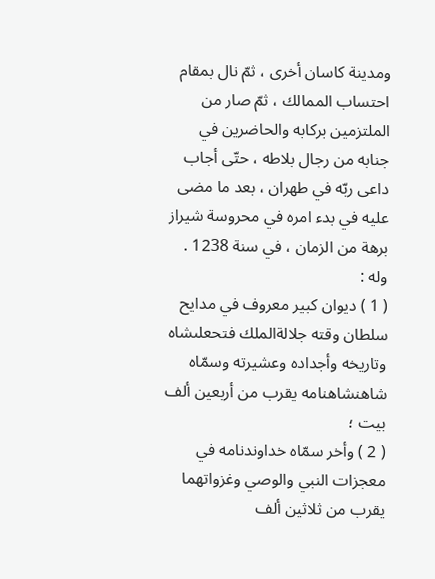ومدينة كاسان أخرى ، ثمّ نال بمقام احتساب الممالك ، ثمّ صار من الملتزمين بركابه والحاضرين في جنابه من رجال بلاطه ، حتّى أجاب داعى ربّه في طهران ، بعد ما مضى عليه في بدء امره في محروسة شيراز برهة من الزمان ، في سنة 1238 . وله :
( 1 ) ديوان كبير معروف في مدايح سلطان وقته جلالةالملك فتحعلىشاه وتاريخه وأجداده وعشيرته وسمّاه شاهنشاهنامه يقرب من أربعين ألف بيت ؛
( 2 ) وأخر سمّاه خداوندنامه في معجزات النبي والوصي وغزواتهما يقرب من ثلاثين ألف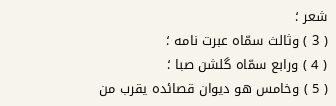شعر ؛
( 3 ) وثالث سمّاه عبرت نامه ؛
( 4 ) ورابع سمّاه گلشن صبا ؛
( 5 ) وخامس هو ديوان قصائده يقرب من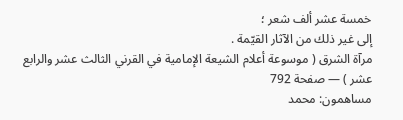خمسة عشر ألف شعر ؛
إلى غير ذلك من الآثار القيّمة .
مرآة الشرق ( موسوعة أعلام الشيعة الإمامية في القرني الثالث عشر والرابع عشر ) — صفحة 792
مساهمون: محمد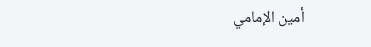أمين الإمامي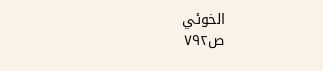الخوئي
ص٧٩٢